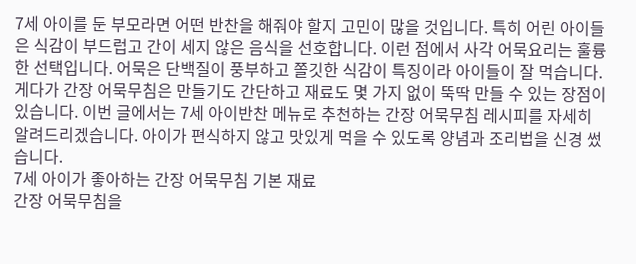7세 아이를 둔 부모라면 어떤 반찬을 해줘야 할지 고민이 많을 것입니다. 특히 어린 아이들은 식감이 부드럽고 간이 세지 않은 음식을 선호합니다. 이런 점에서 사각 어묵요리는 훌륭한 선택입니다. 어묵은 단백질이 풍부하고 쫄깃한 식감이 특징이라 아이들이 잘 먹습니다. 게다가 간장 어묵무침은 만들기도 간단하고 재료도 몇 가지 없이 뚝딱 만들 수 있는 장점이 있습니다. 이번 글에서는 7세 아이반찬 메뉴로 추천하는 간장 어묵무침 레시피를 자세히 알려드리겠습니다. 아이가 편식하지 않고 맛있게 먹을 수 있도록 양념과 조리법을 신경 썼습니다.
7세 아이가 좋아하는 간장 어묵무침 기본 재료
간장 어묵무침을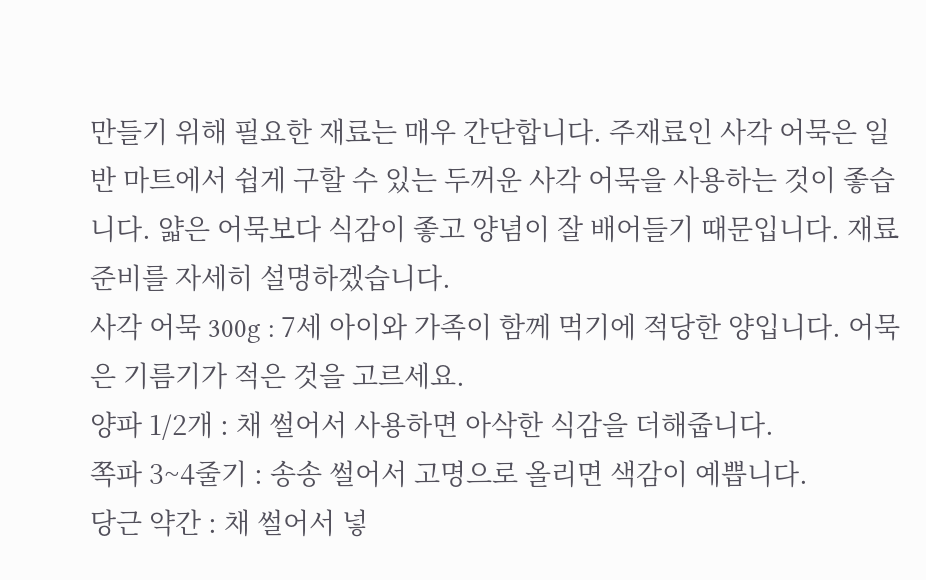만들기 위해 필요한 재료는 매우 간단합니다. 주재료인 사각 어묵은 일반 마트에서 쉽게 구할 수 있는 두꺼운 사각 어묵을 사용하는 것이 좋습니다. 얇은 어묵보다 식감이 좋고 양념이 잘 배어들기 때문입니다. 재료 준비를 자세히 설명하겠습니다.
사각 어묵 300g : 7세 아이와 가족이 함께 먹기에 적당한 양입니다. 어묵은 기름기가 적은 것을 고르세요.
양파 1/2개 : 채 썰어서 사용하면 아삭한 식감을 더해줍니다.
쪽파 3~4줄기 : 송송 썰어서 고명으로 올리면 색감이 예쁩니다.
당근 약간 : 채 썰어서 넣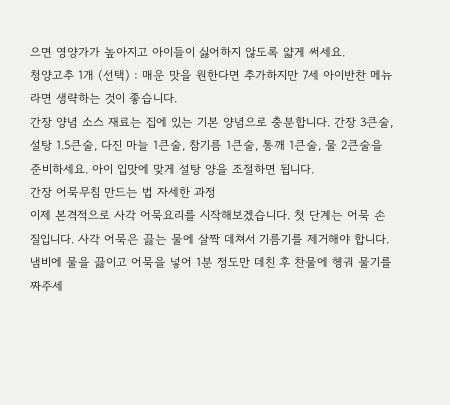으면 영양가가 높아지고 아이들이 싫어하지 않도록 얇게 써세요.
청양고추 1개 (선택) : 매운 맛을 원한다면 추가하지만 7세 아이반찬 메뉴라면 생략하는 것이 좋습니다.
간장 양념 소스 재료는 집에 있는 기본 양념으로 충분합니다. 간장 3큰술, 설탕 1.5큰술, 다진 마늘 1큰술, 참기름 1큰술, 통깨 1큰술, 물 2큰술을 준비하세요. 아이 입맛에 맞게 설탕 양을 조절하면 됩니다.
간장 어묵무침 만드는 법 자세한 과정
이제 본격적으로 사각 어묵요리를 시작해보겠습니다. 첫 단계는 어묵 손질입니다. 사각 어묵은 끓는 물에 살짝 데쳐서 기름기를 제거해야 합니다. 냄비에 물을 끓이고 어묵을 넣어 1분 정도만 데친 후 찬물에 헹궈 물기를 짜주세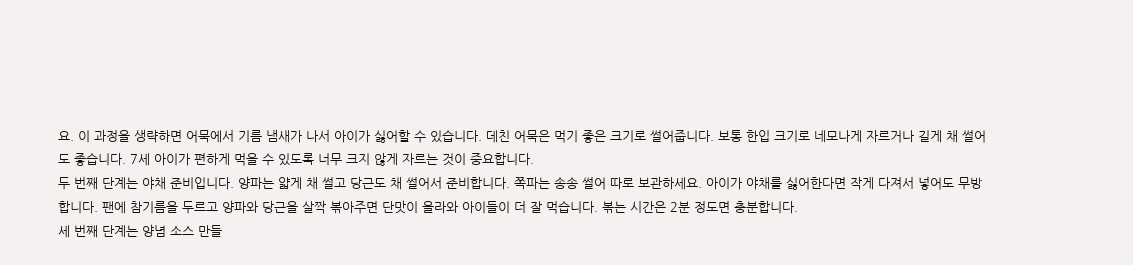요. 이 과정을 생략하면 어묵에서 기름 냄새가 나서 아이가 싫어할 수 있습니다. 데친 어묵은 먹기 좋은 크기로 썰어줍니다. 보통 한입 크기로 네모나게 자르거나 길게 채 썰어도 좋습니다. 7세 아이가 편하게 먹을 수 있도록 너무 크지 않게 자르는 것이 중요합니다.
두 번째 단계는 야채 준비입니다. 양파는 얇게 채 썰고 당근도 채 썰어서 준비합니다. 쪽파는 송송 썰어 따로 보관하세요. 아이가 야채를 싫어한다면 작게 다져서 넣어도 무방합니다. 팬에 참기름을 두르고 양파와 당근을 살짝 볶아주면 단맛이 올라와 아이들이 더 잘 먹습니다. 볶는 시간은 2분 정도면 충분합니다.
세 번째 단계는 양념 소스 만들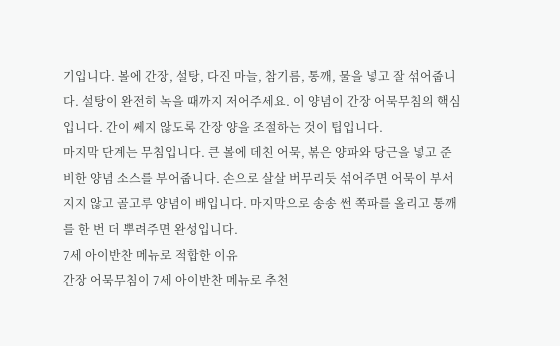기입니다. 볼에 간장, 설탕, 다진 마늘, 참기름, 통깨, 물을 넣고 잘 섞어줍니다. 설탕이 완전히 녹을 때까지 저어주세요. 이 양념이 간장 어묵무침의 핵심입니다. 간이 쎄지 않도록 간장 양을 조절하는 것이 팁입니다.
마지막 단계는 무침입니다. 큰 볼에 데친 어묵, 볶은 양파와 당근을 넣고 준비한 양념 소스를 부어줍니다. 손으로 살살 버무리듯 섞어주면 어묵이 부서지지 않고 골고루 양념이 배입니다. 마지막으로 송송 썬 쪽파를 올리고 통깨를 한 번 더 뿌려주면 완성입니다.
7세 아이반찬 메뉴로 적합한 이유
간장 어묵무침이 7세 아이반찬 메뉴로 추천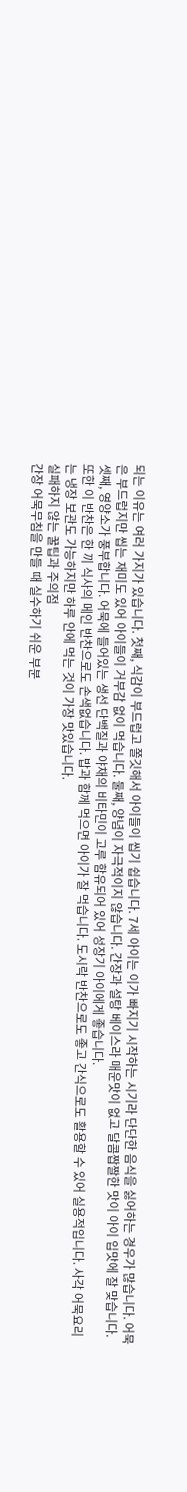되는 이유는 여러 가지가 있습니다. 첫째, 식감이 부드럽고 쫄깃해서 아이들이 씹기 쉽습니다. 7세 아이는 이가 빠지기 시작하는 시기라 단단한 음식을 싫어하는 경우가 많습니다. 어묵은 부드럽지만 씹는 재미도 있어 아이들이 거부감 없이 먹습니다. 둘째, 양념이 자극적이지 않습니다. 간장과 설탕 베이스라 매운맛이 없고 달콤짭짤한 맛이 아이 입맛에 잘 맞습니다. 셋째, 영양소가 풍부합니다. 어묵에 들어있는 생선 단백질과 야채의 비타민이 고루 함유되어 있어 성장기 아이에게 좋습니다.
또한 이 반찬은 한 끼 식사의 메인 반찬으로도 손색없습니다. 밥과 함께 먹으면 아이가 잘 먹습니다. 도시락 반찬으로도 좋고 간식으로도 활용할 수 있어 실용적입니다. 사각 어묵요리는 냉장 보관도 가능하지만 하루 안에 먹는 것이 가장 맛있습니다.
실패하지 않는 꿀팁과 주의점
간장 어묵무침을 만들 때 실수하기 쉬운 부분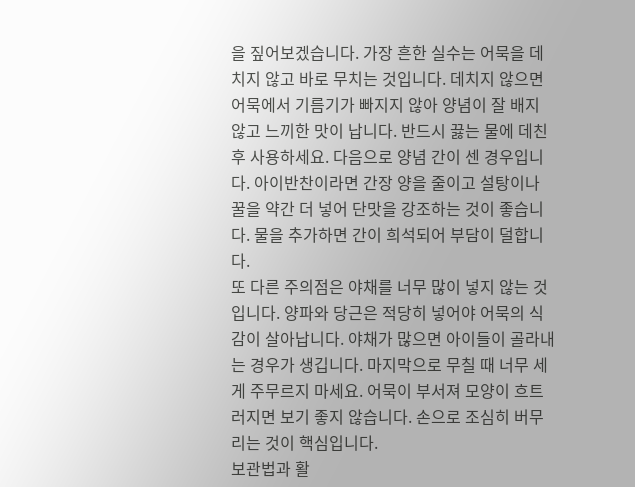을 짚어보겠습니다. 가장 흔한 실수는 어묵을 데치지 않고 바로 무치는 것입니다. 데치지 않으면 어묵에서 기름기가 빠지지 않아 양념이 잘 배지 않고 느끼한 맛이 납니다. 반드시 끓는 물에 데친 후 사용하세요. 다음으로 양념 간이 센 경우입니다. 아이반찬이라면 간장 양을 줄이고 설탕이나 꿀을 약간 더 넣어 단맛을 강조하는 것이 좋습니다. 물을 추가하면 간이 희석되어 부담이 덜합니다.
또 다른 주의점은 야채를 너무 많이 넣지 않는 것입니다. 양파와 당근은 적당히 넣어야 어묵의 식감이 살아납니다. 야채가 많으면 아이들이 골라내는 경우가 생깁니다. 마지막으로 무칠 때 너무 세게 주무르지 마세요. 어묵이 부서져 모양이 흐트러지면 보기 좋지 않습니다. 손으로 조심히 버무리는 것이 핵심입니다.
보관법과 활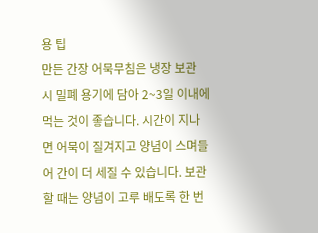용 팁
만든 간장 어묵무침은 냉장 보관 시 밀폐 용기에 담아 2~3일 이내에 먹는 것이 좋습니다. 시간이 지나면 어묵이 질겨지고 양념이 스며들어 간이 더 세질 수 있습니다. 보관할 때는 양념이 고루 배도록 한 번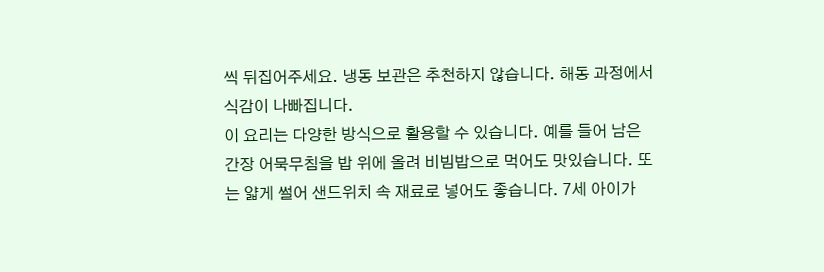씩 뒤집어주세요. 냉동 보관은 추천하지 않습니다. 해동 과정에서 식감이 나빠집니다.
이 요리는 다양한 방식으로 활용할 수 있습니다. 예를 들어 남은 간장 어묵무침을 밥 위에 올려 비빔밥으로 먹어도 맛있습니다. 또는 얇게 썰어 샌드위치 속 재료로 넣어도 좋습니다. 7세 아이가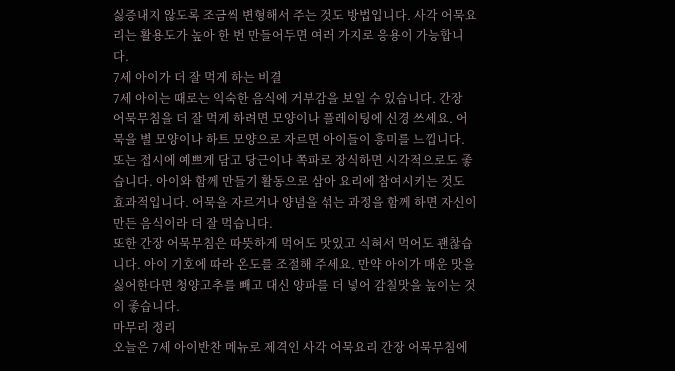싫증내지 않도록 조금씩 변형해서 주는 것도 방법입니다. 사각 어묵요리는 활용도가 높아 한 번 만들어두면 여러 가지로 응용이 가능합니다.
7세 아이가 더 잘 먹게 하는 비결
7세 아이는 때로는 익숙한 음식에 거부감을 보일 수 있습니다. 간장 어묵무침을 더 잘 먹게 하려면 모양이나 플레이팅에 신경 쓰세요. 어묵을 별 모양이나 하트 모양으로 자르면 아이들이 흥미를 느낍니다. 또는 접시에 예쁘게 담고 당근이나 쪽파로 장식하면 시각적으로도 좋습니다. 아이와 함께 만들기 활동으로 삼아 요리에 참여시키는 것도 효과적입니다. 어묵을 자르거나 양념을 섞는 과정을 함께 하면 자신이 만든 음식이라 더 잘 먹습니다.
또한 간장 어묵무침은 따뜻하게 먹어도 맛있고 식혀서 먹어도 괜찮습니다. 아이 기호에 따라 온도를 조절해 주세요. 만약 아이가 매운 맛을 싫어한다면 청양고추를 빼고 대신 양파를 더 넣어 감칠맛을 높이는 것이 좋습니다.
마무리 정리
오늘은 7세 아이반찬 메뉴로 제격인 사각 어묵요리 간장 어묵무침에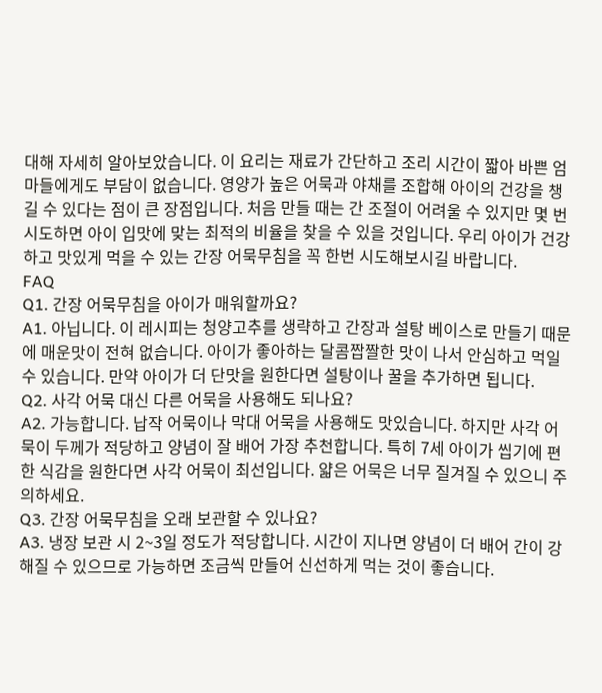대해 자세히 알아보았습니다. 이 요리는 재료가 간단하고 조리 시간이 짧아 바쁜 엄마들에게도 부담이 없습니다. 영양가 높은 어묵과 야채를 조합해 아이의 건강을 챙길 수 있다는 점이 큰 장점입니다. 처음 만들 때는 간 조절이 어려울 수 있지만 몇 번 시도하면 아이 입맛에 맞는 최적의 비율을 찾을 수 있을 것입니다. 우리 아이가 건강하고 맛있게 먹을 수 있는 간장 어묵무침을 꼭 한번 시도해보시길 바랍니다.
FAQ
Q1. 간장 어묵무침을 아이가 매워할까요?
A1. 아닙니다. 이 레시피는 청양고추를 생략하고 간장과 설탕 베이스로 만들기 때문에 매운맛이 전혀 없습니다. 아이가 좋아하는 달콤짭짤한 맛이 나서 안심하고 먹일 수 있습니다. 만약 아이가 더 단맛을 원한다면 설탕이나 꿀을 추가하면 됩니다.
Q2. 사각 어묵 대신 다른 어묵을 사용해도 되나요?
A2. 가능합니다. 납작 어묵이나 막대 어묵을 사용해도 맛있습니다. 하지만 사각 어묵이 두께가 적당하고 양념이 잘 배어 가장 추천합니다. 특히 7세 아이가 씹기에 편한 식감을 원한다면 사각 어묵이 최선입니다. 얇은 어묵은 너무 질겨질 수 있으니 주의하세요.
Q3. 간장 어묵무침을 오래 보관할 수 있나요?
A3. 냉장 보관 시 2~3일 정도가 적당합니다. 시간이 지나면 양념이 더 배어 간이 강해질 수 있으므로 가능하면 조금씩 만들어 신선하게 먹는 것이 좋습니다.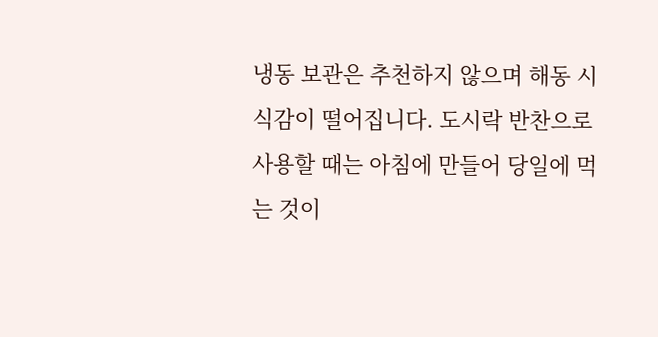냉동 보관은 추천하지 않으며 해동 시 식감이 떨어집니다. 도시락 반찬으로 사용할 때는 아침에 만들어 당일에 먹는 것이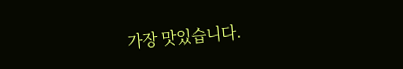가장 맛있습니다.